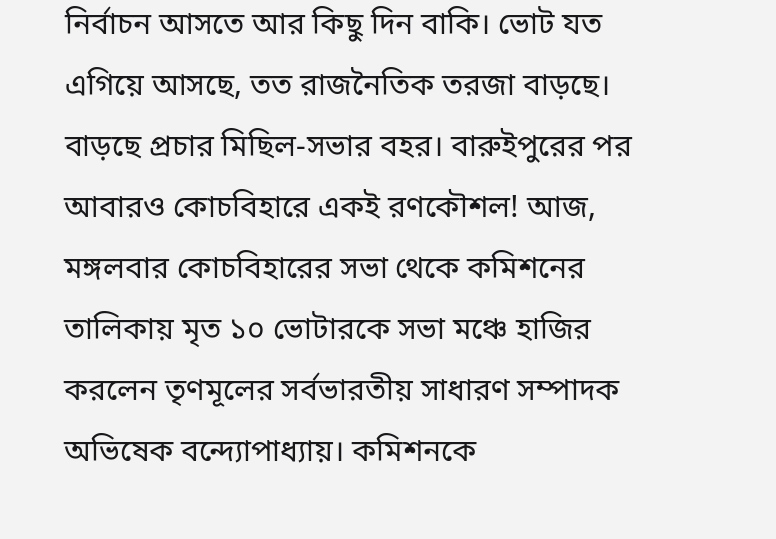নির্বাচন আসতে আর কিছু দিন বাকি। ভোট যত এগিয়ে আসছে, তত রাজনৈতিক তরজা বাড়ছে। বাড়ছে প্রচার মিছিল-সভার বহর। বারুইপুরের পর আবারও কোচবিহারে একই রণকৌশল! আজ, মঙ্গলবার কোচবিহারের সভা থেকে কমিশনের তালিকায় মৃত ১০ ভোটারকে সভা মঞ্চে হাজির করলেন তৃণমূলের সর্বভারতীয় সাধারণ সম্পাদক অভিষেক বন্দ্যোপাধ্যায়। কমিশনকে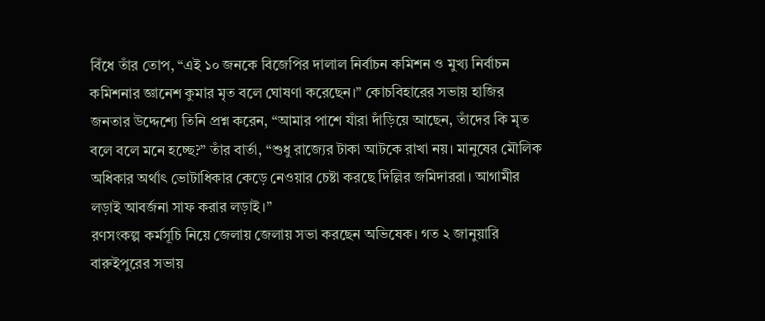বিঁধে তাঁর তোপ, “এই ১০ জনকে বিজেপির দালাল নির্বাচন কমিশন ও মুখ্য নির্বাচন কমিশনার জ্ঞানেশ কুমার মৃত বলে ঘোষণা করেছেন।” কোচবিহারের সভায় হাজির জনতার উদ্দেশ্যে তিনি প্রশ্ন করেন, “আমার পাশে যাঁরা দাঁড়িয়ে আছেন, তাঁদের কি মৃত বলে বলে মনে হচ্ছে?” তাঁর বার্তা, “শুধু রাজ্যের টাকা আটকে রাখা নয়। মানুষের মৌলিক অধিকার অর্থাৎ ভোটাধিকার কেড়ে নেওয়ার চেষ্টা করছে দিল্লির জমিদাররা। আগামীর লড়াই আবর্জনা সাফ করার লড়াই।”
রণসংকল্প কর্মসূচি নিয়ে জেলায় জেলায় সভা করছেন অভিষেক। গত ২ জানুয়ারি বারুইপুরের সভায়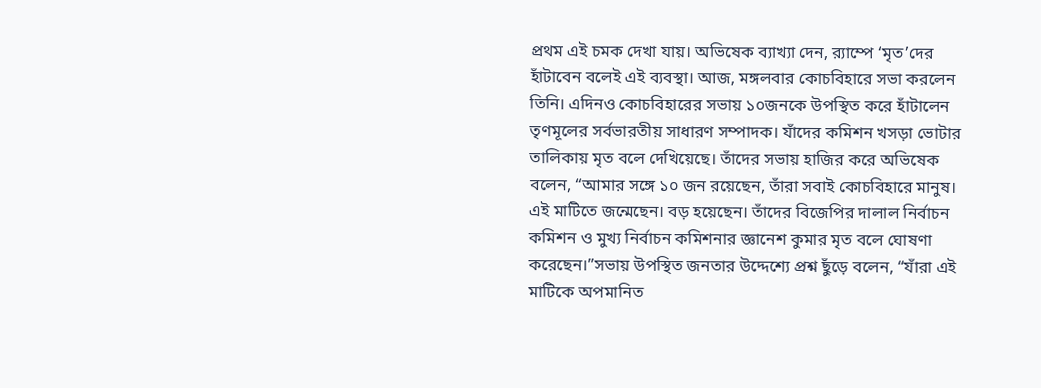প্রথম এই চমক দেখা যায়। অভিষেক ব্যাখ্যা দেন, ব়্যাম্পে ‘মৃত’দের হাঁটাবেন বলেই এই ব্যবস্থা। আজ, মঙ্গলবার কোচবিহারে সভা করলেন তিনি। এদিনও কোচবিহারের সভায় ১০জনকে উপস্থিত করে হাঁটালেন তৃণমূলের সর্বভারতীয় সাধারণ সম্পাদক। যাঁদের কমিশন খসড়া ভোটার তালিকায় মৃত বলে দেখিয়েছে। তাঁদের সভায় হাজির করে অভিষেক বলেন, “আমার সঙ্গে ১০ জন রয়েছেন, তাঁরা সবাই কোচবিহারে মানুষ। এই মাটিতে জন্মেছেন। বড় হয়েছেন। তাঁদের বিজেপির দালাল নির্বাচন কমিশন ও মুখ্য নির্বাচন কমিশনার জ্ঞানেশ কুমার মৃত বলে ঘোষণা করেছেন।”সভায় উপস্থিত জনতার উদ্দেশ্যে প্রশ্ন ছুঁড়ে বলেন, “যাঁরা এই মাটিকে অপমানিত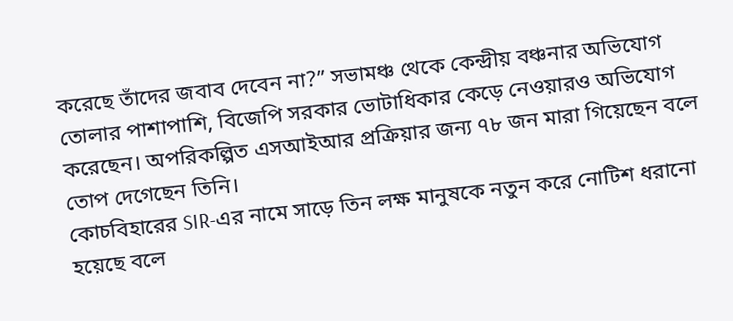করেছে তাঁদের জবাব দেবেন না?” সভামঞ্চ থেকে কেন্দ্রীয় বঞ্চনার অভিযোগ তোলার পাশাপাশি, বিজেপি সরকার ভোটাধিকার কেড়ে নেওয়ারও অভিযোগ করেছেন। অপরিকল্পিত এসআইআর প্রক্রিয়ার জন্য ৭৮ জন মারা গিয়েছেন বলে তোপ দেগেছেন তিনি।
কোচবিহারের SIR-এর নামে সাড়ে তিন লক্ষ মানুষকে নতুন করে নোটিশ ধরানো হয়েছে বলে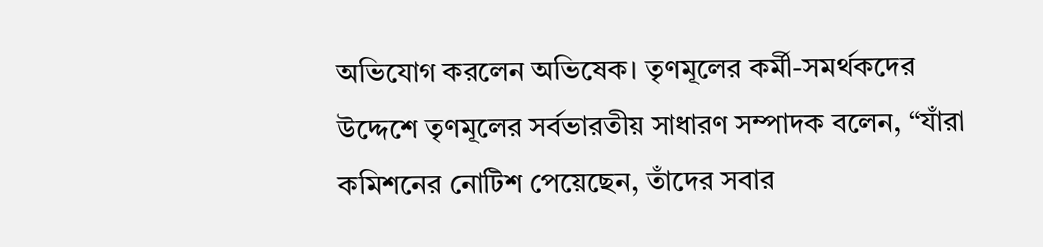অভিযোগ করলেন অভিষেক। তৃণমূলের কর্মী-সমর্থকদের উদ্দেশে তৃণমূলের সর্বভারতীয় সাধারণ সম্পাদক বলেন, “যাঁরা কমিশনের নোটিশ পেয়েছেন, তাঁদের সবার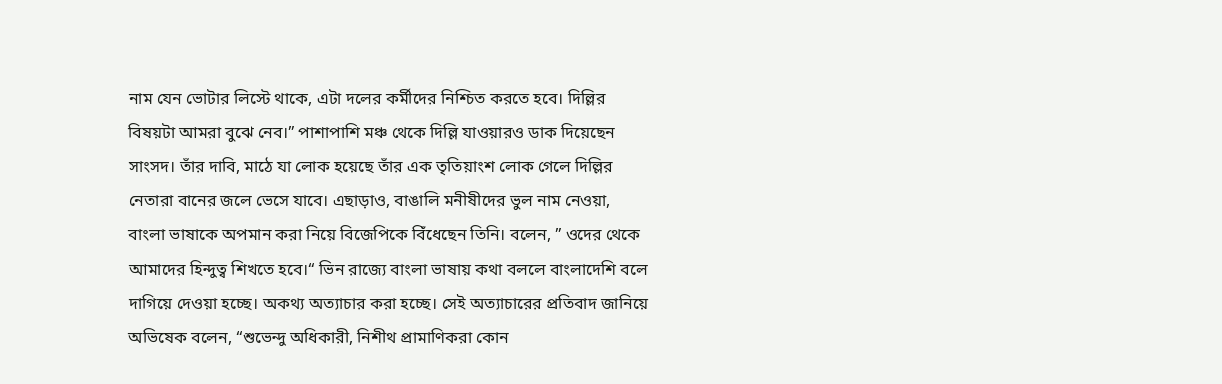নাম যেন ভোটার লিস্টে থাকে, এটা দলের কর্মীদের নিশ্চিত করতে হবে। দিল্লির বিষয়টা আমরা বুঝে নেব।” পাশাপাশি মঞ্চ থেকে দিল্লি যাওয়ারও ডাক দিয়েছেন সাংসদ। তাঁর দাবি, মাঠে যা লোক হয়েছে তাঁর এক তৃতিয়াংশ লোক গেলে দিল্লির নেতারা বানের জলে ভেসে যাবে। এছাড়াও, বাঙালি মনীষীদের ভুল নাম নেওয়া, বাংলা ভাষাকে অপমান করা নিয়ে বিজেপিকে বিঁধেছেন তিনি। বলেন, ” ওদের থেকে আমাদের হিন্দুত্ব শিখতে হবে।“ ভিন রাজ্যে বাংলা ভাষায় কথা বললে বাংলাদেশি বলে দাগিয়ে দেওয়া হচ্ছে। অকথ্য অত্যাচার করা হচ্ছে। সেই অত্যাচারের প্রতিবাদ জানিয়ে অভিষেক বলেন, “শুভেন্দু অধিকারী, নিশীথ প্রামাণিকরা কোন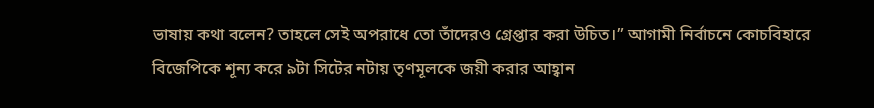ভাষায় কথা বলেন? তাহলে সেই অপরাধে তো তাঁদেরও গ্রেপ্তার করা উচিত।” আগামী নির্বাচনে কোচবিহারে বিজেপিকে শূন্য করে ৯টা সিটের নটায় তৃণমূলকে জয়ী করার আহ্বান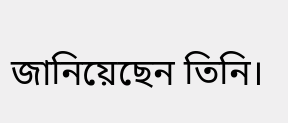জানিয়েছেন তিনি।